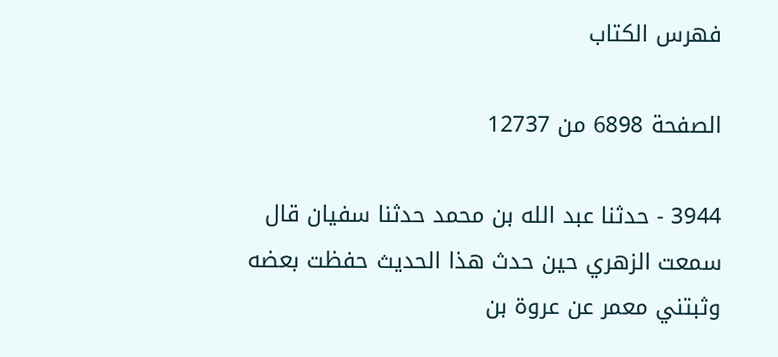فهرس الكتاب

الصفحة 6898 من 12737

3944 - حدثنا عبد الله بن محمد حدثنا سفيان قال سمعت الزهري حين حدث هذا الحديث حفظت بعضه وثبتني معمر عن عروة بن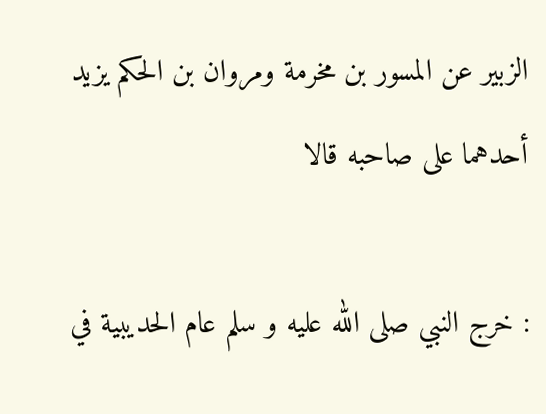الزبير عن المسور بن مخرمة ومروان بن الحكم يزيد أحدهما على صاحبه قالا

: خرج النبي صلى الله عليه و سلم عام الحديبية في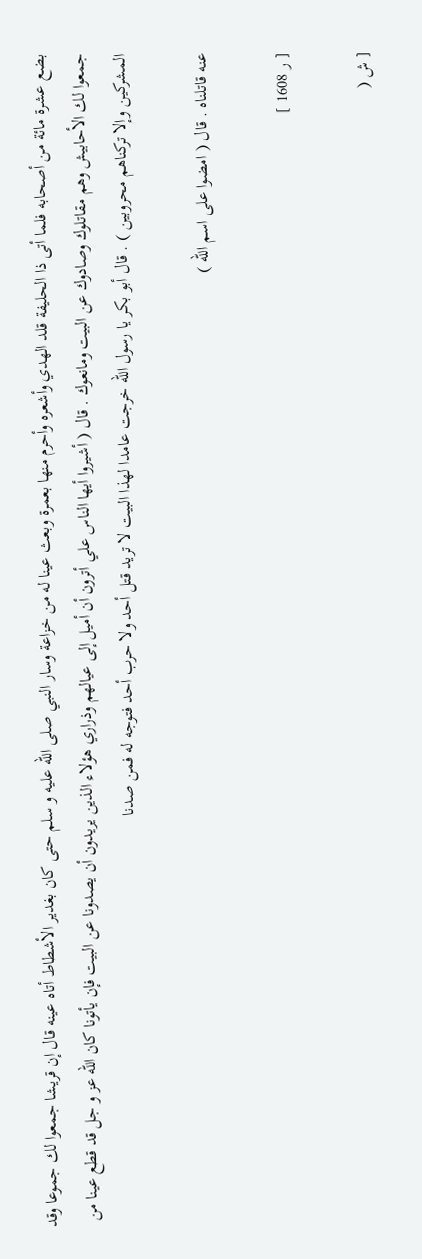بضع عشرة مائة من أصحابه فلما أتى ذا الحليفة قلد الهدي وأشعره وأحرم منها بعمرة وبعث عينا له من خزاعة وسار النبي صلى الله عليه و سلم حتى كان بغدير الأشطاط أتاه عينه قال إن قريشا جمعوا لك جموعا وقد جمعوا لك الأحابيش وهم مقاتلوك وصادوك عن البيت ومانعوك . قال ( أشيروا أيها الناس علي أترون أن أميل إلى عيالهم وذراري هؤلاء الذين يريدون أن يصدونا عن البيت فإن يأتونا كان الله عز و جل قد قطع عينا من المشركين وإلا تركناهم محروبين ) . قال أبو بكر يا رسول الله خرجت عامدا لهذا البيت لا تريد قتل أحد ولا حرب أحد فتوجه له فمن صدنا

عنه قاتلناه . قال ( امضوا على اسم الله )

[ ر 1608 ]

[ ش (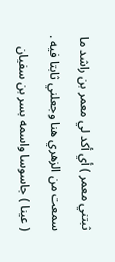ثبتني معمر ) أي أكد لي معمر بن راشد ما سمعت من الزهري هنا وجعلني ثابتا فيه . ( عينا ) جاسوسا واسمه بسر بن سفيان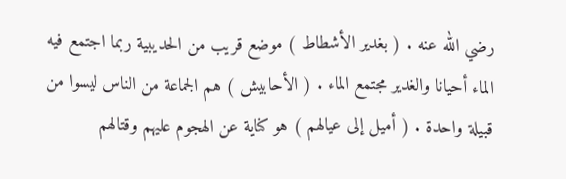رضي الله عنه . ( بغدير الأشطاط ) موضع قريب من الحديبية ربما اجتمع فيه الماء أحيانا والغدير مجتمع الماء . ( الأحابيش ) هم الجماعة من الناس ليسوا من قبيلة واحدة . ( أميل إلى عيالهم ) هو كناية عن الهجوم عليهم وقتالهم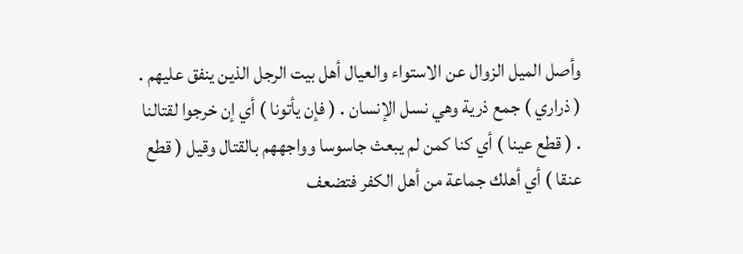وأصل الميل الزوال عن الاستواء والعيال أهل بيت الرجل الذين ينفق عليهم . ( ذراري ) جمع ذرية وهي نسل الإنسان . ( فإن يأتونا ) أي إن خرجوا لقتالنا . ( قطع عينا ) أي كنا كمن لم يبعث جاسوسا وواجههم بالقتال وقيل ( قطع عنقا ) أي أهلك جماعة من أهل الكفر فتضعف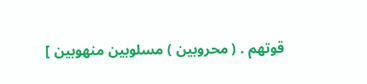قوتهم . ( محروبين ) مسلوبين منهوبين ]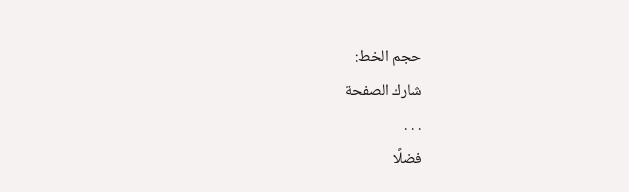حجم الخط:
شارك الصفحة
. . .
فضلًا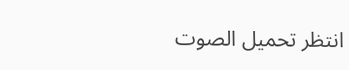انتظر تحميل الصوت